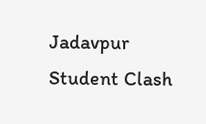Jadavpur Student Clash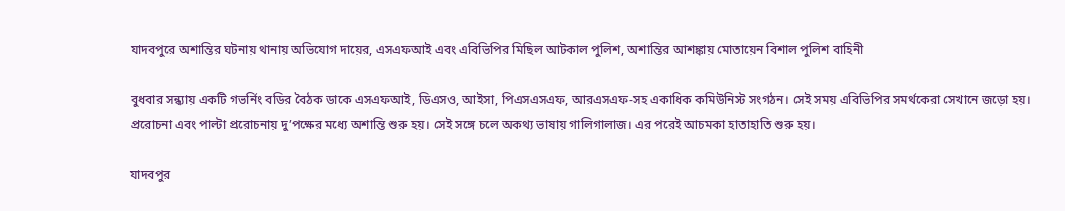যাদবপুরে অশান্তির ঘটনায় থানায় অভিযোগ দায়ের, এসএফআই এবং এবিভিপির মিছিল আটকাল পুলিশ, অশান্তির আশঙ্কায় মোতায়েন বিশাল পুলিশ বাহিনী

বুধবার সন্ধ্যায় একটি গভর্নিং বডির বৈঠক ডাকে এসএফআই, ডিএসও, আইসা, পিএসএসএফ, আরএসএফ-সহ একাধিক কমিউনিস্ট সংগঠন। সেই সময় এবিভিপির সমর্থকেরা সেখানে জড়ো হয়। প্ররোচনা এবং পাল্টা প্ররোচনায় দু’পক্ষের মধ্যে অশান্তি শুরু হয়। সেই সঙ্গে চলে অকথ্য ভাষায় গালিগালাজ। এর পরেই আচমকা হাতাহাতি শুরু হয়।

যাদবপুর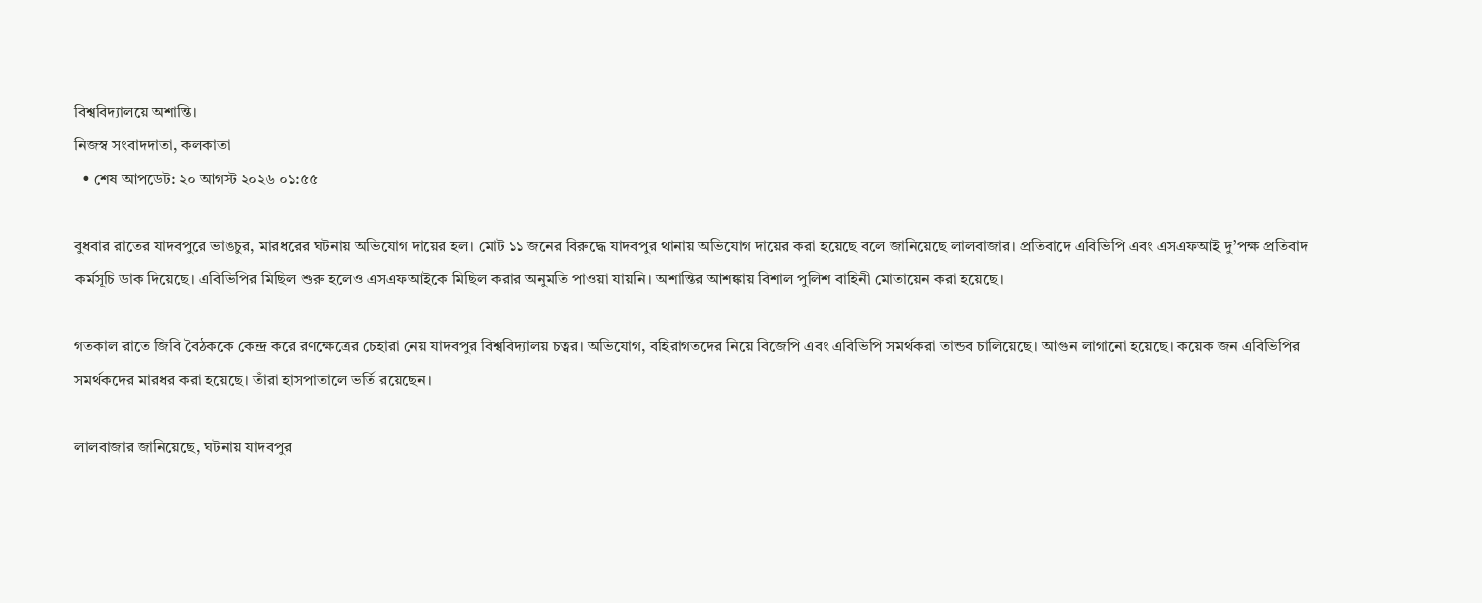বিশ্ববিদ্যালয়ে অশান্তি।
নিজস্ব সংবাদদাতা, কলকাতা
  • শেষ আপডেট: ২০ আগস্ট ২০২৬ ০১:৫৫

বুধবার রাতের যাদবপুরে ভাঙচুর, মারধরের ঘটনায় অভিযোগ দায়ের হল। মোট ১১ জনের বিরুদ্ধে যাদবপুর থানায় অভিযোগ দায়ের করা হয়েছে বলে জানিয়েছে লালবাজার। প্রতিবাদে এবিভিপি এবং এসএফআই দু’পক্ষ প্রতিবাদ কর্মসূচি ডাক দিয়েছে। এবিভিপির মিছিল শুরু হলেও এসএফআইকে মিছিল করার অনুমতি পাওয়া যায়নি। অশান্তির আশঙ্কায় বিশাল পুলিশ বাহিনী মোতায়েন করা হয়েছে।

গতকাল রাতে জিবি বৈঠককে কেন্দ্র করে রণক্ষেত্রের চেহারা নেয় যাদবপুর বিশ্ববিদ্যালয় চত্বর। অভিযোগ, বহিরাগতদের নিয়ে বিজেপি এবং এবিভিপি সমর্থকরা তান্ডব চালিয়েছে। আগুন লাগানো হয়েছে। কয়েক জন এবিভিপির সমর্থকদের মারধর করা হয়েছে। তাঁরা হাসপাতালে ভর্তি রয়েছেন।

লালবাজার জানিয়েছে, ঘটনায় যাদবপুর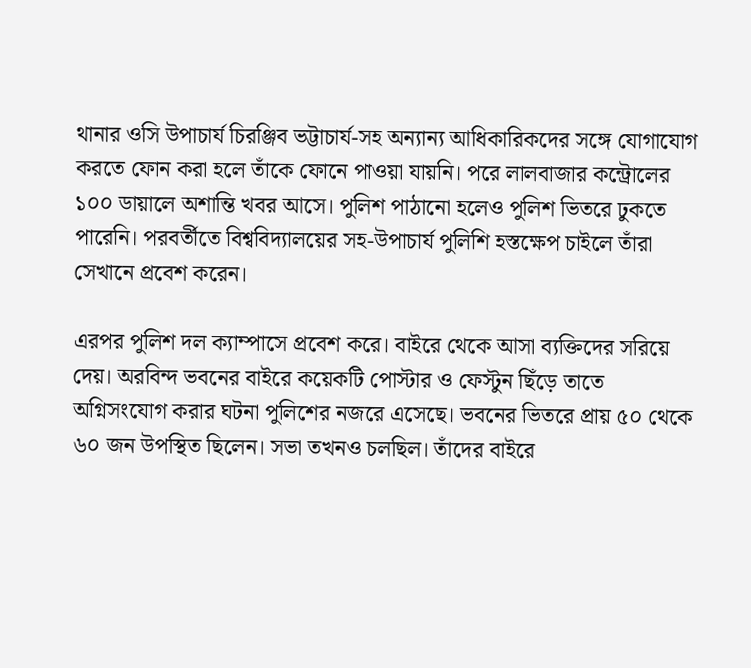থানার ওসি উপাচার্য চিরঞ্জিব ভট্টাচার্য-সহ অন‍্যান‍্য আধিকারিকদের সঙ্গে যোগাযোগ করতে ফোন করা হলে তাঁকে ফোনে পাওয়া যায়নি। পরে লালবাজার কন্ট্রোলের ১০০ ডায়ালে অশান্তি খবর আসে। পুলিশ পাঠানো হলেও পুলিশ ভিতরে ঢুকতে পারেনি। পরবর্তীতে বিশ্ববিদ্যালয়ের সহ-উপাচার্য পুলিশি হস্তক্ষেপ চাইলে তাঁরা সেখানে প্রবেশ করেন।

এরপর পুলিশ দল ক্যাম্পাসে প্রবেশ করে। বাইরে থেকে আসা ব্যক্তিদের সরিয়ে দেয়। অরবিন্দ ভবনের বাইরে কয়েকটি পোস্টার ও ফেস্টুন ছিঁড়ে তাতে অগ্নিসংযোগ করার ঘটনা পুলিশের নজরে এসেছে। ভবনের ভিতরে প্রায় ৫০ থেকে ৬০ জন উপস্থিত ছিলেন। সভা তখনও চলছিল। তাঁদের বাইরে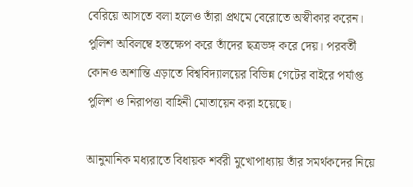বেরিয়ে আসতে বলা হলেও তাঁরা প্রথমে বেরোতে অস্বীকার করেন। পুলিশ অবিলম্বে হস্তক্ষেপ করে তাঁদের ছত্রভঙ্গ করে দেয়। পরবর্তী কোনও অশান্তি এড়াতে বিশ্ববিদ্যালয়ের বিভিন্ন গেটের বাইরে পর্যাপ্ত পুলিশ ও নিরাপত্তা বাহিনী মোতায়েন করা হয়েছে।

আনুমানিক মধ্যরাতে বিধায়ক শর্বরী মুখোপাধ্যায় তাঁর সমর্থকদের নিয়ে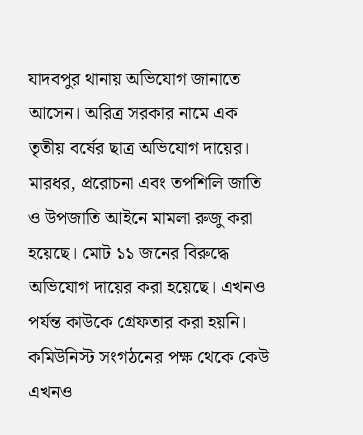যাদবপুর থানায় অভিযোগ জানাতে আসেন। অরিত্র সরকার নামে এক তৃতীয় বর্ষের ছাত্র অভিযোগ দায়ের। মারধর, প্ররোচনা এবং তপশিলি জাতি ও উপজাতি আইনে মামলা রুজু করা হয়েছে। মোট ১১ জনের বিরুদ্ধে অভিযোগ দায়ের করা হয়েছে। এখনও পর্যন্ত কাউকে গ্রেফতার করা হয়নি। কমিউনিস্ট সংগঠনের পক্ষ থেকে কেউ এখনও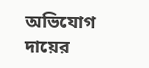অভিযোগ দায়ের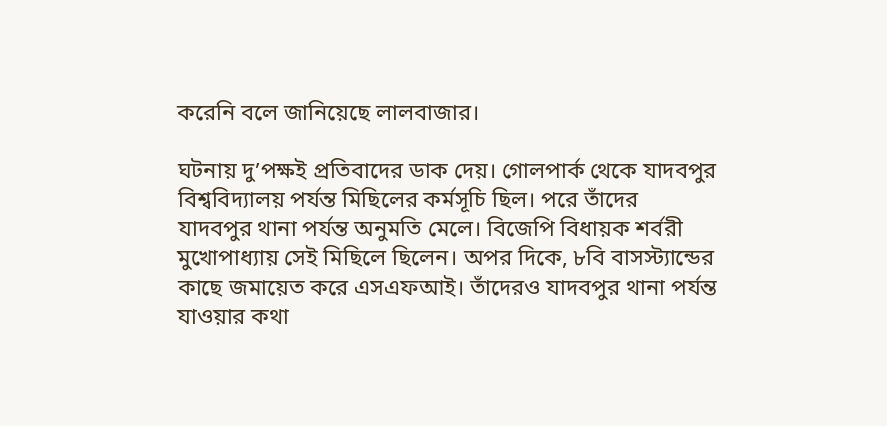করেনি বলে জানিয়েছে লালবাজার।

ঘটনায় দু’পক্ষই প্রতিবাদের ডাক দেয়। গোলপার্ক থেকে যাদবপুর বিশ্ববিদ্যালয় পর্যন্ত মিছিলের কর্মসূচি ছিল। পরে তাঁদের যাদবপুর থানা পর্যন্ত অনুমতি মেলে। বিজেপি বিধায়ক শর্বরী মুখোপাধ্যায় সেই মিছিলে ছিলেন। অপর দিকে, ৮বি বাসস্ট্যান্ডের কাছে জমায়েত করে এসএফআই। তাঁদেরও যাদবপুর থানা পর্যন্ত যাওয়ার কথা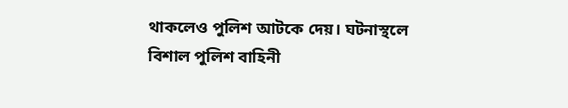থাকলেও পুলিশ আটকে দেয়। ঘটনাস্থলে বিশাল পুলিশ বাহিনী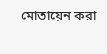মোতায়েন করা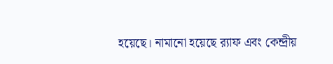হয়েছে। নামানো হয়েছে র‍্যাফ এবং কেন্দ্রীয়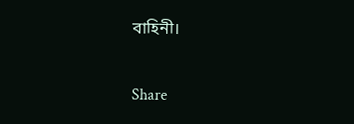বাহিনী।


Share